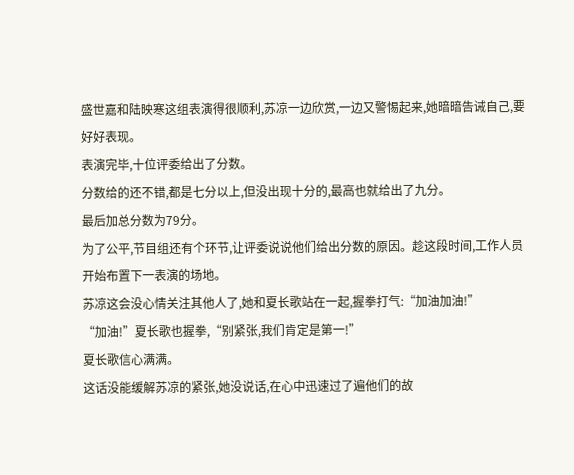盛世嘉和陆映寒这组表演得很顺利,苏凉一边欣赏,一边又警惕起来,她暗暗告诫自己,要好好表现。
表演完毕,十位评委给出了分数。
分数给的还不错,都是七分以上,但没出现十分的,最高也就给出了九分。
最后加总分数为79分。
为了公平,节目组还有个环节,让评委说说他们给出分数的原因。趁这段时间,工作人员开始布置下一表演的场地。
苏凉这会没心情关注其他人了,她和夏长歌站在一起,握拳打气:“加油加油!”
“加油!”夏长歌也握拳,“别紧张,我们肯定是第一!”
夏长歌信心满满。
这话没能缓解苏凉的紧张,她没说话,在心中迅速过了遍他们的故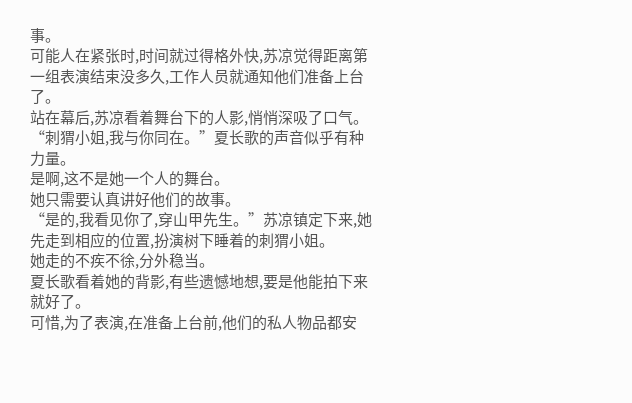事。
可能人在紧张时,时间就过得格外快,苏凉觉得距离第一组表演结束没多久,工作人员就通知他们准备上台了。
站在幕后,苏凉看着舞台下的人影,悄悄深吸了口气。
“刺猬小姐,我与你同在。”夏长歌的声音似乎有种力量。
是啊,这不是她一个人的舞台。
她只需要认真讲好他们的故事。
“是的,我看见你了,穿山甲先生。”苏凉镇定下来,她先走到相应的位置,扮演树下睡着的刺猬小姐。
她走的不疾不徐,分外稳当。
夏长歌看着她的背影,有些遗憾地想,要是他能拍下来就好了。
可惜,为了表演,在准备上台前,他们的私人物品都安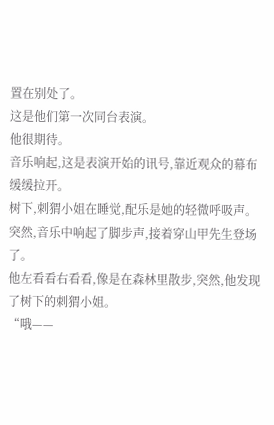置在别处了。
这是他们第一次同台表演。
他很期待。
音乐响起,这是表演开始的讯号,靠近观众的幕布缓缓拉开。
树下,刺猬小姐在睡觉,配乐是她的轻微呼吸声。
突然,音乐中响起了脚步声,接着穿山甲先生登场了。
他左看看右看看,像是在森林里散步,突然,他发现了树下的刺猬小姐。
“哦——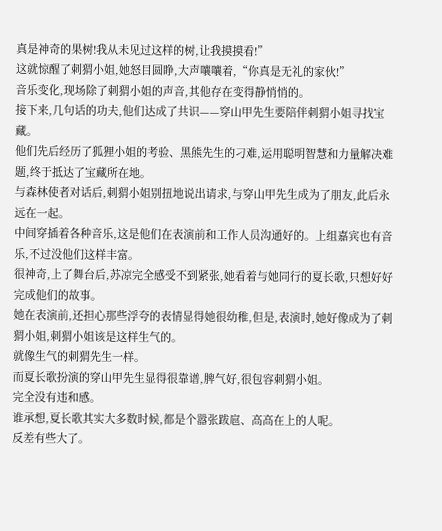真是神奇的果树!我从未见过这样的树,让我摸摸看!”
这就惊醒了刺猬小姐,她怒目圆睁,大声嚷嚷着,“你真是无礼的家伙!”
音乐变化,现场除了刺猬小姐的声音,其他存在变得静悄悄的。
接下来,几句话的功夫,他们达成了共识——穿山甲先生要陪伴刺猬小姐寻找宝藏。
他们先后经历了狐狸小姐的考验、黑熊先生的刁难,运用聪明智慧和力量解决难题,终于抵达了宝藏所在地。
与森林使者对话后,刺猬小姐别扭地说出请求,与穿山甲先生成为了朋友,此后永远在一起。
中间穿插着各种音乐,这是他们在表演前和工作人员沟通好的。上组嘉宾也有音乐,不过没他们这样丰富。
很神奇,上了舞台后,苏凉完全感受不到紧张,她看着与她同行的夏长歌,只想好好完成他们的故事。
她在表演前,还担心那些浮夸的表情显得她很幼稚,但是,表演时,她好像成为了刺猬小姐,刺猬小姐该是这样生气的。
就像生气的刺猬先生一样。
而夏长歌扮演的穿山甲先生显得很靠谱,脾气好,很包容刺猬小姐。
完全没有违和感。
谁承想,夏长歌其实大多数时候,都是个嚣张跋扈、高高在上的人呢。
反差有些大了。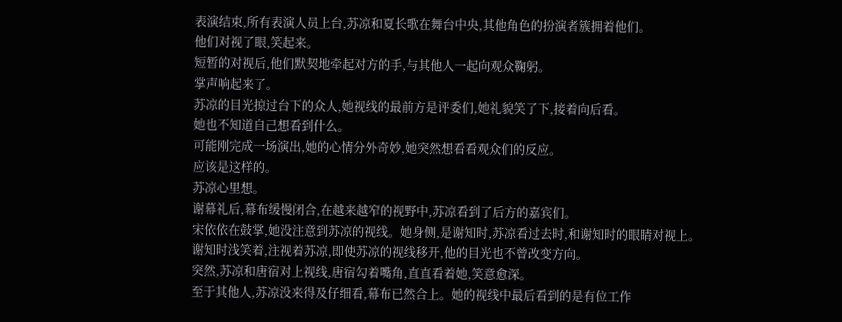表演结束,所有表演人员上台,苏凉和夏长歌在舞台中央,其他角色的扮演者簇拥着他们。
他们对视了眼,笑起来。
短暂的对视后,他们默契地牵起对方的手,与其他人一起向观众鞠躬。
掌声响起来了。
苏凉的目光掠过台下的众人,她视线的最前方是评委们,她礼貌笑了下,接着向后看。
她也不知道自己想看到什么。
可能刚完成一场演出,她的心情分外奇妙,她突然想看看观众们的反应。
应该是这样的。
苏凉心里想。
谢幕礼后,幕布缓慢闭合,在越来越窄的视野中,苏凉看到了后方的嘉宾们。
宋依依在鼓掌,她没注意到苏凉的视线。她身侧,是谢知时,苏凉看过去时,和谢知时的眼睛对视上。
谢知时浅笑着,注视着苏凉,即使苏凉的视线移开,他的目光也不曾改变方向。
突然,苏凉和唐宿对上视线,唐宿勾着嘴角,直直看着她,笑意愈深。
至于其他人,苏凉没来得及仔细看,幕布已然合上。她的视线中最后看到的是有位工作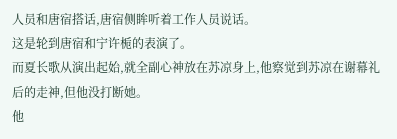人员和唐宿搭话,唐宿侧眸听着工作人员说话。
这是轮到唐宿和宁许栀的表演了。
而夏长歌从演出起始,就全副心神放在苏凉身上,他察觉到苏凉在谢幕礼后的走神,但他没打断她。
他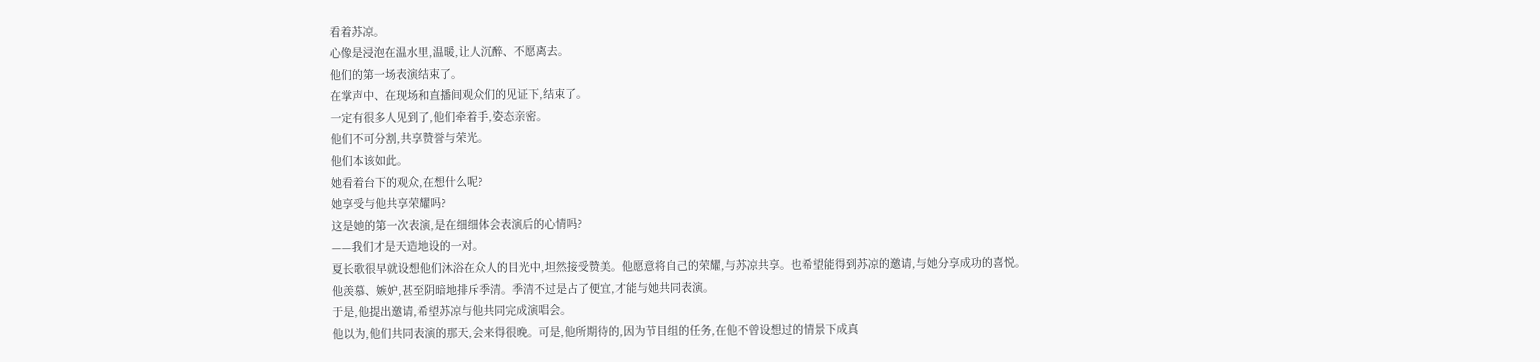看着苏凉。
心像是浸泡在温水里,温暖,让人沉醉、不愿离去。
他们的第一场表演结束了。
在掌声中、在现场和直播间观众们的见证下,结束了。
一定有很多人见到了,他们牵着手,姿态亲密。
他们不可分割,共享赞誉与荣光。
他们本该如此。
她看着台下的观众,在想什么呢?
她享受与他共享荣耀吗?
这是她的第一次表演,是在细细体会表演后的心情吗?
——我们才是天造地设的一对。
夏长歌很早就设想他们沐浴在众人的目光中,坦然接受赞美。他愿意将自己的荣耀,与苏凉共享。也希望能得到苏凉的邀请,与她分享成功的喜悦。
他羡慕、嫉妒,甚至阴暗地排斥季清。季清不过是占了便宜,才能与她共同表演。
于是,他提出邀请,希望苏凉与他共同完成演唱会。
他以为,他们共同表演的那天,会来得很晚。可是,他所期待的,因为节目组的任务,在他不曾设想过的情景下成真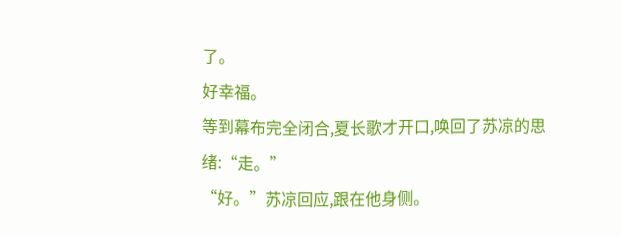了。
好幸福。
等到幕布完全闭合,夏长歌才开口,唤回了苏凉的思绪:“走。”
“好。”苏凉回应,跟在他身侧。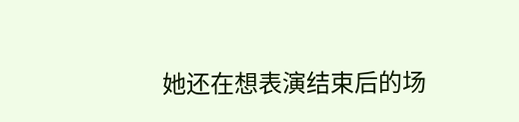她还在想表演结束后的场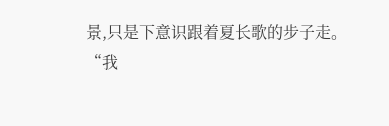景,只是下意识跟着夏长歌的步子走。
“我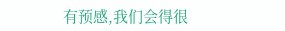有预感,我们会得很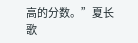高的分数。”夏长歌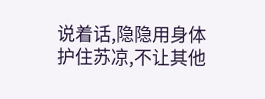说着话,隐隐用身体护住苏凉,不让其他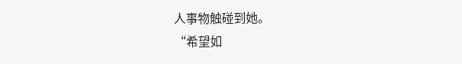人事物触碰到她。
“希望如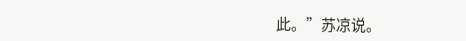此。”苏凉说。